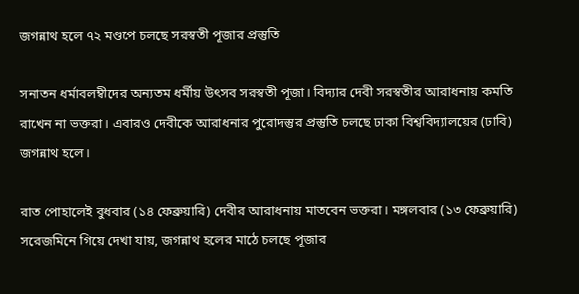জগন্নাথ হলে ৭২ মণ্ডপে চলছে সরস্বতী পূজার প্রস্তুতি

সনাতন ধর্মাবলম্বীদের অন্যতম ধর্মীয় উৎসব সরস্বতী পূজা। বিদ্যার দেবী সরস্বতীর আরাধনায় কমতি রাখেন না ভক্তরা। এবারও দেবীকে আরাধনার পুরোদস্তুর প্রস্তুতি চলছে ঢাকা বিশ্ববিদ্যালয়ের (ঢাবি) জগন্নাথ হলে।

রাত পোহালেই বুধবার (১৪ ফেব্রুয়ারি) দেবীর আরাধনায় মাতবেন ভক্তরা। মঙ্গলবার (১৩ ফেব্রুয়ারি) সরেজমিনে গিয়ে দেখা যায়, জগন্নাথ হলের মাঠে চলছে পূজার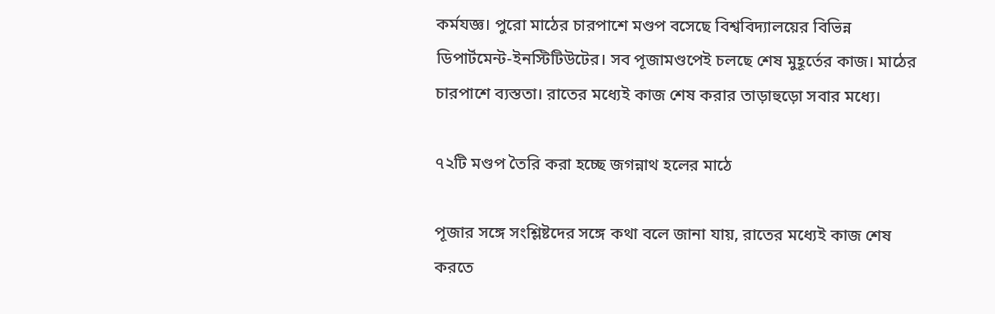কর্মযজ্ঞ। পুরো মাঠের চারপাশে মণ্ডপ বসেছে বিশ্ববিদ্যালয়ের বিভিন্ন ডিপার্টমেন্ট-ইনস্টিটিউটের। সব পূজামণ্ডপেই চলছে শেষ মুহূর্তের কাজ। মাঠের চারপাশে ব্যস্ততা। রাতের মধ্যেই কাজ শেষ করার তাড়াহুড়ো সবার মধ্যে।

৭২টি মণ্ডপ তৈরি করা হচ্ছে জগন্নাথ হলের মাঠে

পূজার সঙ্গে সংশ্লিষ্টদের সঙ্গে কথা বলে জানা যায়, রাতের মধ্যেই কাজ শেষ করতে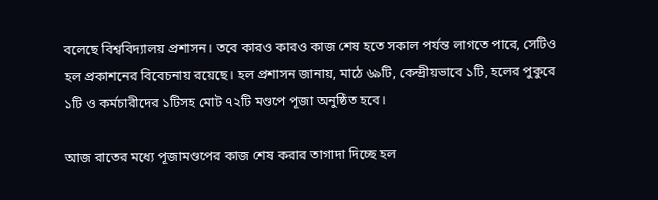বলেছে বিশ্ববিদ্যালয় প্রশাসন। তবে কারও কারও কাজ শেষ হতে সকাল পর্যন্ত লাগতে পারে, সেটিও হল প্রকাশনের বিবেচনায় রয়েছে। হল প্রশাসন জানায়, মাঠে ৬৯টি, কেন্দ্রীয়ভাবে ১টি, হলের পুকুরে ১টি ও কর্মচারীদের ১টিসহ মোট ৭২টি মণ্ডপে পূজা অনুষ্ঠিত হবে।

আজ রাতের মধ্যে পূজামণ্ডপের কাজ শেষ করার তাগাদা দিচ্ছে হল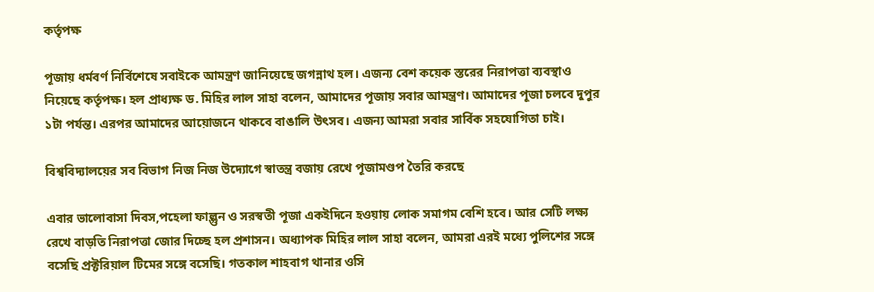কর্তৃপক্ষ

পূজায় ধর্মবর্ণ নির্বিশেষে সবাইকে আমন্ত্রণ জানিয়েছে জগন্নাথ হল। এজন্য বেশ কয়েক স্তরের নিরাপত্তা ব্যবস্থাও নিয়েছে কর্তৃপক্ষ। হল প্রাধ্যক্ষ ড. মিহির লাল সাহা বলেন, আমাদের পূজায় সবার আমন্ত্রণ। আমাদের পূজা চলবে দুপুর ১টা পর্যন্ত। এরপর আমাদের আয়োজনে থাকবে বাঙালি উৎসব। এজন্য আমরা সবার সার্বিক সহযোগিতা চাই।

বিশ্ববিদ্যালয়ের সব বিভাগ নিজ নিজ উদ্যোগে স্বাতন্ত্র বজায় রেখে পূজামণ্ডপ তৈরি করছে

এবার ভালোবাসা দিবস,পহেলা ফাল্গুন ও সরস্বতী পূজা একইদিনে হওয়ায় লোক সমাগম বেশি হবে। আর সেটি লক্ষ্য রেখে বাড়তি নিরাপত্তা জোর দিচ্ছে হল প্রশাসন। অধ্যাপক মিহির লাল সাহা বলেন, আমরা এরই মধ্যে পুলিশের সঙ্গে বসেছি প্রক্টরিয়াল টিমের সঙ্গে বসেছি। গতকাল শাহবাগ থানার ওসি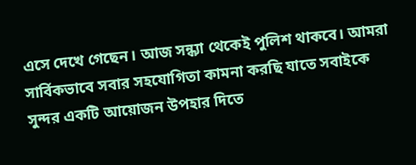এসে দেখে গেছেন। আজ সন্ধ্যা থেকেই পুলিশ থাকবে। আমরা সার্বিকভাবে সবার সহযোগিতা কামনা করছি যাতে সবাইকে সুন্দর একটি আয়োজন উপহার দিতে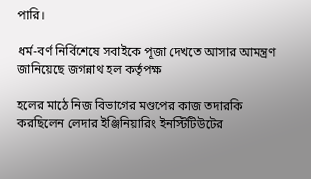পারি।

ধর্ম-বর্ণ নির্বিশেষে সবাইকে পূজা দেখতে আসার আমন্ত্রণ জানিয়েছে জগন্নাথ হল কর্তৃপক্ষ

হলের মাঠে নিজ বিভাগের মণ্ডপের কাজ তদারকি করছিলেন লেদার ইঞ্জিনিয়ারিং ইনস্টিটিউটের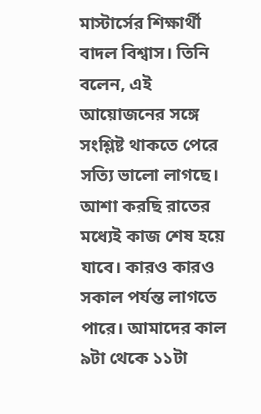মাস্টার্সের শিক্ষার্থী বাদল বিশ্বাস। তিনি বলেন, এই আয়োজনের সঙ্গে সংশ্লিষ্ট থাকতে পেরে সত্যি ভালো লাগছে। আশা করছি রাতের মধ্যেই কাজ শেষ হয়ে যাবে। কারও কারও সকাল পর্যন্ত লাগতে পারে। আমাদের কাল ৯টা থেকে ১১টা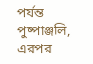পর্যন্ত পুষ্পাঞ্জলি, এরপর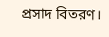প্রসাদ বিতরণ।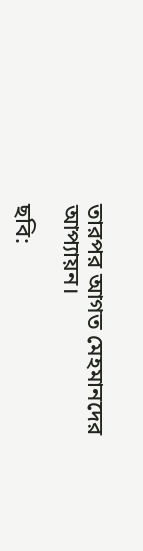তারপর আগত মেহমানদের আপ্যায়ন।

ছবি: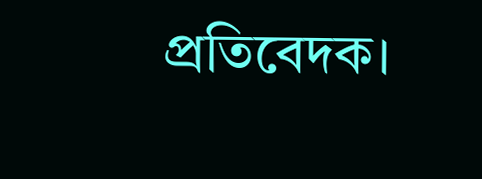প্রতিবেদক।